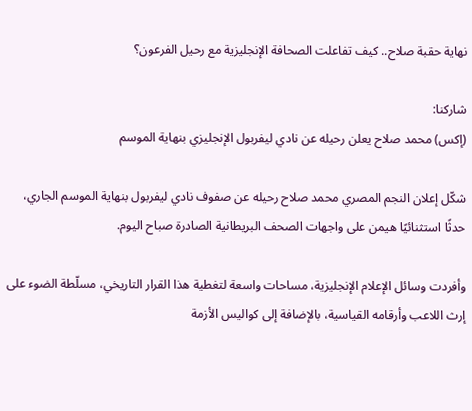نهاية حقبة صلاح.. كيف تفاعلت الصحافة الإنجليزية مع رحيل الفرعون؟

شاركنا:
(إكس) محمد صلاح يعلن رحيله عن نادي ليفربول الإنجليزي بنهاية الموسم

شكّل إعلان النجم المصري محمد صلاح رحيله عن صفوف نادي ليفربول بنهاية الموسم الجاري، حدثًا استثنائيًا هيمن على واجهات الصحف البريطانية الصادرة صباح اليوم.

وأفردت وسائل الإعلام الإنجليزية، مساحات واسعة لتغطية هذا القرار التاريخي، مسلّطة الضوء على إرث اللاعب وأرقامه القياسية، بالإضافة إلى كواليس الأزمة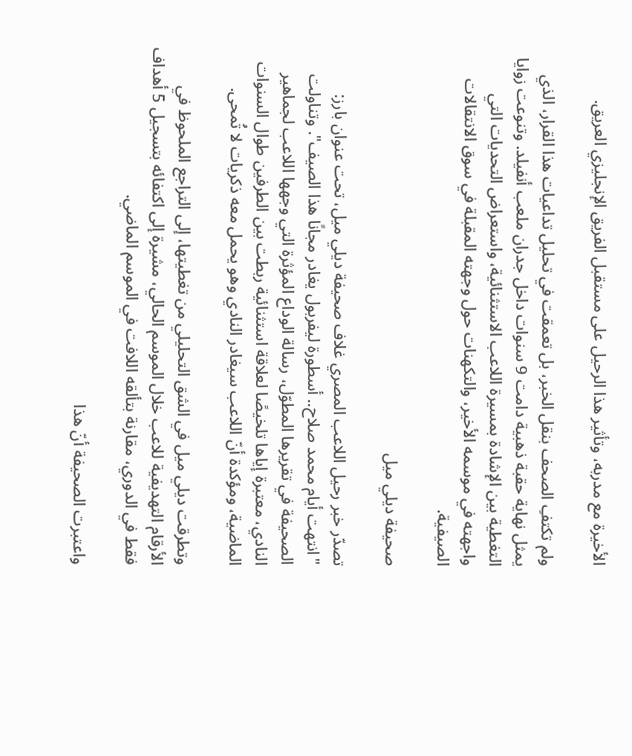الأخيرة مع مدربه، وتأثير هذا الرحيل على مستقبل الفريق الإنجليزي العريق.

ولم تكتفِ الصحف بنقل الخبر، بل تعمقت في تحليل تداعيات هذا القرار، الذي يمثل نهاية حقبة ذهبية دامت 9 سنوات داخل جدران ملعب أنفيلد. وتنوعت زوايا التغطية بين الإشادة بمسيرة اللاعب الاستثنائية، واستعراض التحديات التي واجهته في موسمه الأخير، والتكهنات حول وجهته المقبلة في سوق الانتقالات الصيفية.

صحيفة ديلي ميل

تصدّر خبر رحيل اللاعب المصري غلاف صحيفة ديلي ميل، تحت عنوان بارز: "انتهت أيام محمد صلاح.. أسطورة ليفربول يغادر مجانًا هذا الصيف". وتناولت الصحيفة في تقريرها المطوّل، رسالة الوداع المؤثرة التي وجهها اللاعب لجماهير النادي، معتبرة إياها تلخيصًا لعلاقة استثنائية ربطت بين الطرفين طوال السنوات الماضية، ومؤكدة أنّ اللاعب سيغادر النادي وهو يحمل معه ذكريات لا تُمحى.

وتطرقت ديلي ميل في الشق التحليلي من تغطيتها، إلى التراجع الملحوظ في الأرقام التهديفية للاعب خلال الموسم الحالي، مشيرة إلى اكتفائه بتسجيل 5 أهداف فقط في الدوري، مقارنة بتألقه اللافت في الموسم الماضي.

واعتبرت الصحيفة أنّ هذا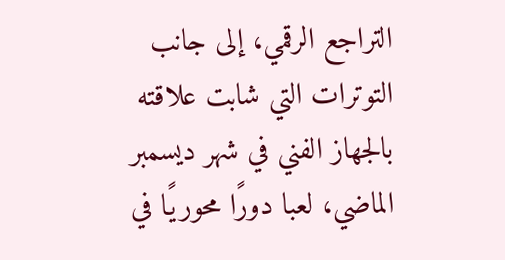التراجع الرقمي، إلى جانب التوترات التي شابت علاقته بالجهاز الفني في شهر ديسمبر الماضي، لعبا دورًا محوريًا في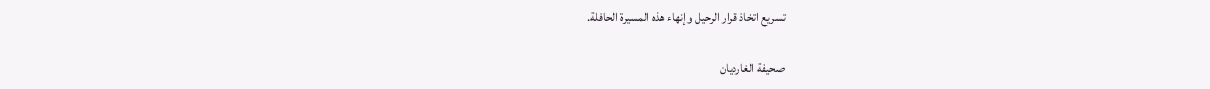تسريع اتخاذ قرار الرحيل وإنهاء هذه المسيرة الحافلة.

صحيفة الغارديان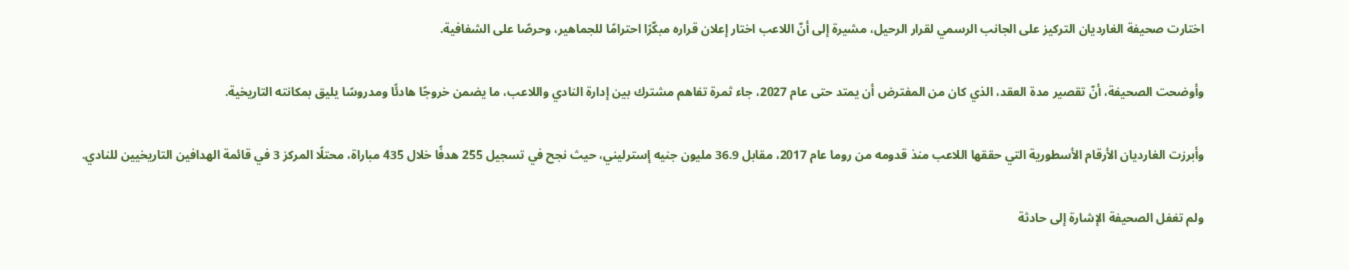اختارت صحيفة الغارديان التركيز على الجانب الرسمي لقرار الرحيل، مشيرة إلى أنّ اللاعب اختار إعلان قراره مبكّرًا احترامًا للجماهير، وحرصًا على الشفافية.

وأوضحت الصحيفة، أنّ تقصير مدة العقد، الذي كان من المفترض أن يمتد حتى عام 2027، جاء ثمرة تفاهم مشترك بين إدارة النادي واللاعب، ما يضمن خروجًا هادئًا ومدروسًا يليق بمكانته التاريخية.

وأبرزت الغارديان الأرقام الأسطورية التي حققها اللاعب منذ قدومه من روما عام 2017، مقابل 36.9 مليون جنيه إسترليني، حيث نجح في تسجيل 255 هدفًا خلال 435 مباراة، محتلًا المركز 3 في قائمة الهدافين التاريخيين للنادي.

ولم تغفل الصحيفة الإشارة إلى حادثة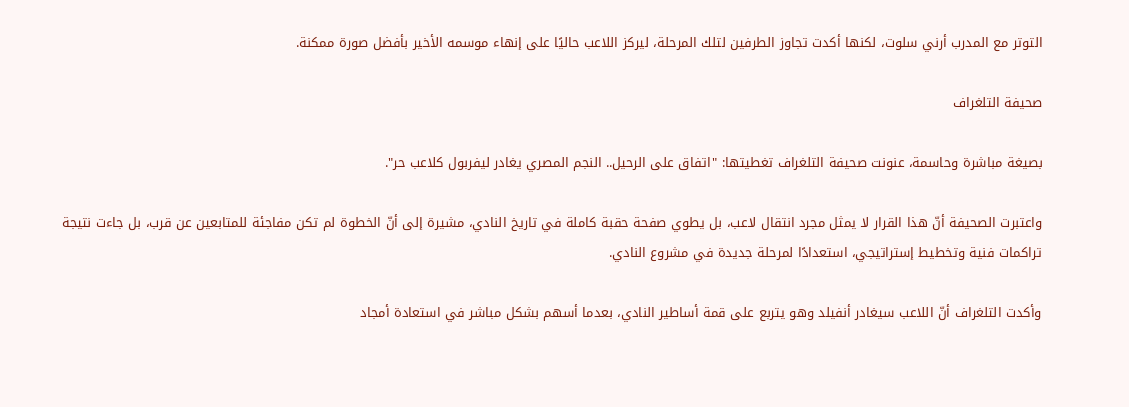التوتر مع المدرب أرني سلوت، لكنها أكدت تجاوز الطرفين لتلك المرحلة، ليركز اللاعب حاليًا على إنهاء موسمه الأخير بأفضل صورة ممكنة.

صحيفة التلغراف

بصيغة مباشرة وحاسمة، عنونت صحيفة التلغراف تغطيتها: "اتفاق على الرحيل.. النجم المصري يغادر ليفربول كلاعب حر".

واعتبرت الصحيفة أنّ هذا القرار لا يمثل مجرد انتقال لاعب، بل يطوي صفحة حقبة كاملة في تاريخ النادي، مشيرة إلى أنّ الخطوة لم تكن مفاجئة للمتابعين عن قرب، بل جاءت نتيجة تراكمات فنية وتخطيط إستراتيجي، استعدادًا لمرحلة جديدة في مشروع النادي.

وأكدت التلغراف أنّ اللاعب سيغادر أنفيلد وهو يتربع على قمة أساطير النادي، بعدما أسهم بشكل مباشر في استعادة أمجاد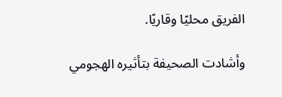الفريق محليًا وقاريًا.

وأشادت الصحيفة بتأثيره الهجومي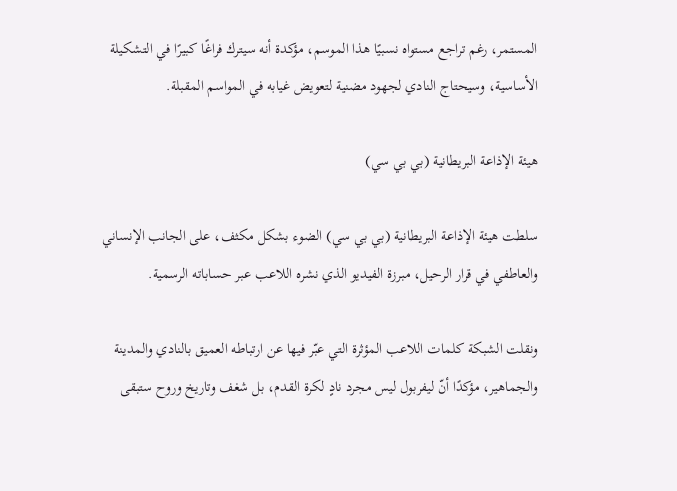المستمر، رغم تراجع مستواه نسبيًا هذا الموسم، مؤكدة أنه سيترك فراغًا كبيرًا في التشكيلة الأساسية، وسيحتاج النادي لجهود مضنية لتعويض غيابه في المواسم المقبلة.

هيئة الإذاعة البريطانية (بي بي سي)

سلطت هيئة الإذاعة البريطانية (بي بي سي) الضوء بشكل مكثف، على الجانب الإنساني والعاطفي في قرار الرحيل، مبرزة الفيديو الذي نشره اللاعب عبر حساباته الرسمية.

ونقلت الشبكة كلمات اللاعب المؤثرة التي عبّر فيها عن ارتباطه العميق بالنادي والمدينة والجماهير، مؤكدًا أنّ ليفربول ليس مجرد نادٍ لكرة القدم، بل شغف وتاريخ وروح ستبقى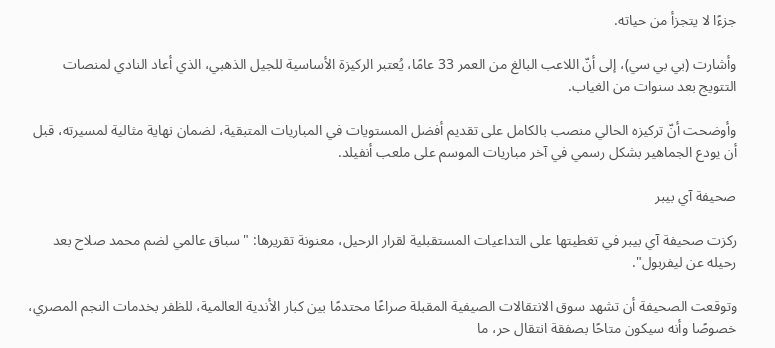جزءًا لا يتجزأ من حياته.

وأشارت (بي بي سي)، إلى أنّ اللاعب البالغ من العمر 33 عامًا، يُعتبر الركيزة الأساسية للجيل الذهبي، الذي أعاد النادي لمنصات التتويج بعد سنوات من الغياب.

وأوضحت أنّ تركيزه الحالي منصب بالكامل على تقديم أفضل المستويات في المباريات المتبقية، لضمان نهاية مثالية لمسيرته، قبل أن يودع الجماهير بشكل رسمي في آخر مباريات الموسم على ملعب أنفيلد.

صحيفة آي بيبر

ركزت صحيفة آي بيبر في تغطيتها على التداعيات المستقبلية لقرار الرحيل، معنونة تقريرها: "سباق عالمي لضم محمد صلاح بعد رحيله عن ليفربول".

وتوقعت الصحيفة أن تشهد سوق الانتقالات الصيفية المقبلة صراعًا محتدمًا بين كبار الأندية العالمية، للظفر بخدمات النجم المصري، خصوصًا وأنه سيكون متاحًا بصفقة انتقال حر، ما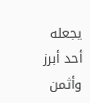يجعله أحد أبرز وأثمن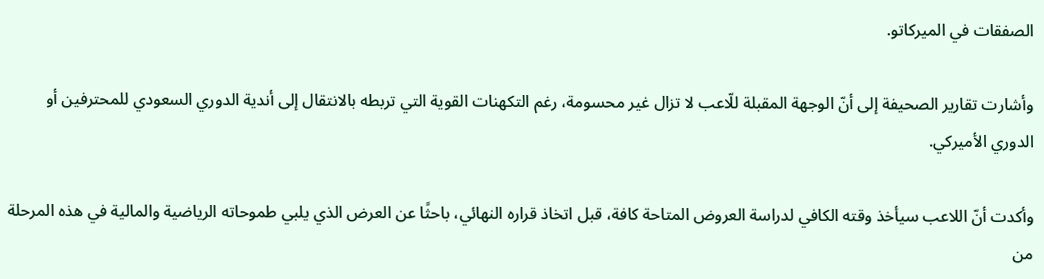الصفقات في الميركاتو.

وأشارت تقارير الصحيفة إلى أنّ الوجهة المقبلة للّاعب لا تزال غير محسومة، رغم التكهنات القوية التي تربطه بالانتقال إلى أندية الدوري السعودي للمحترفين أو الدوري الأميركي.

وأكدت أنّ اللاعب سيأخذ وقته الكافي لدراسة العروض المتاحة كافة، قبل اتخاذ قراره النهائي، باحثًا عن العرض الذي يلبي طموحاته الرياضية والمالية في هذه المرحلة من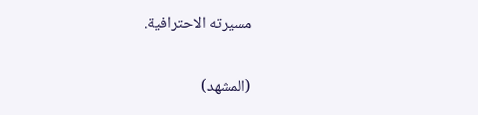مسيرته الاحترافية.

(المشهد)